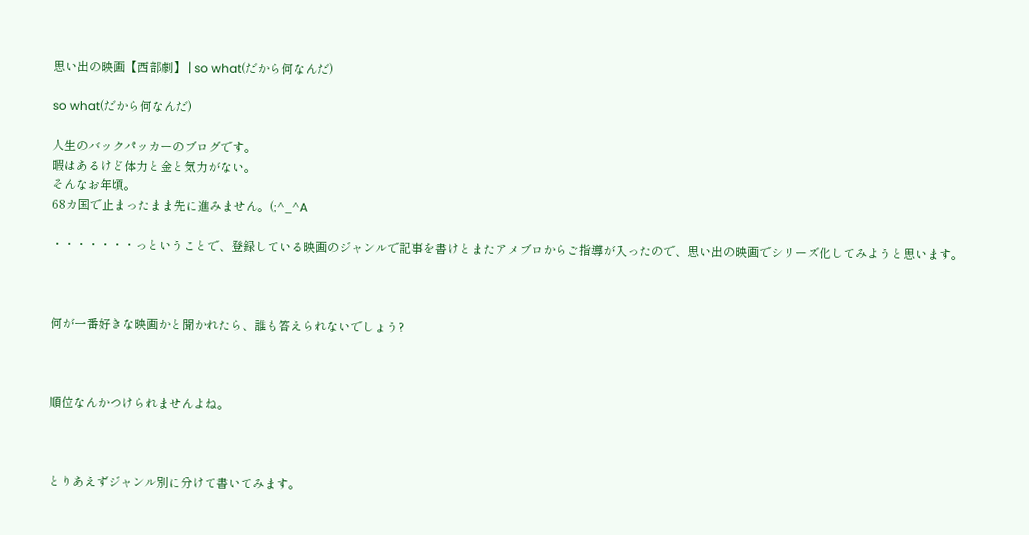思い出の映画【西部劇】 | so what(だから何なんだ)

so what(だから何なんだ)

人生のバックパッカーのブログです。
暇はあるけど体力と金と気力がない。
そんなお年頃。
68カ国で止まったまま先に進みません。(;^_^A

・・・・・・・っということで、登録している映画のジャンルで記事を書けとまたアメブロからご指導が入ったので、思い出の映画でシリーズ化してみようと思います。



何が一番好きな映画かと聞かれたら、誰も答えられないでしょう?



順位なんかつけられませんよね。



とりあえずジャンル別に分けて書いてみます。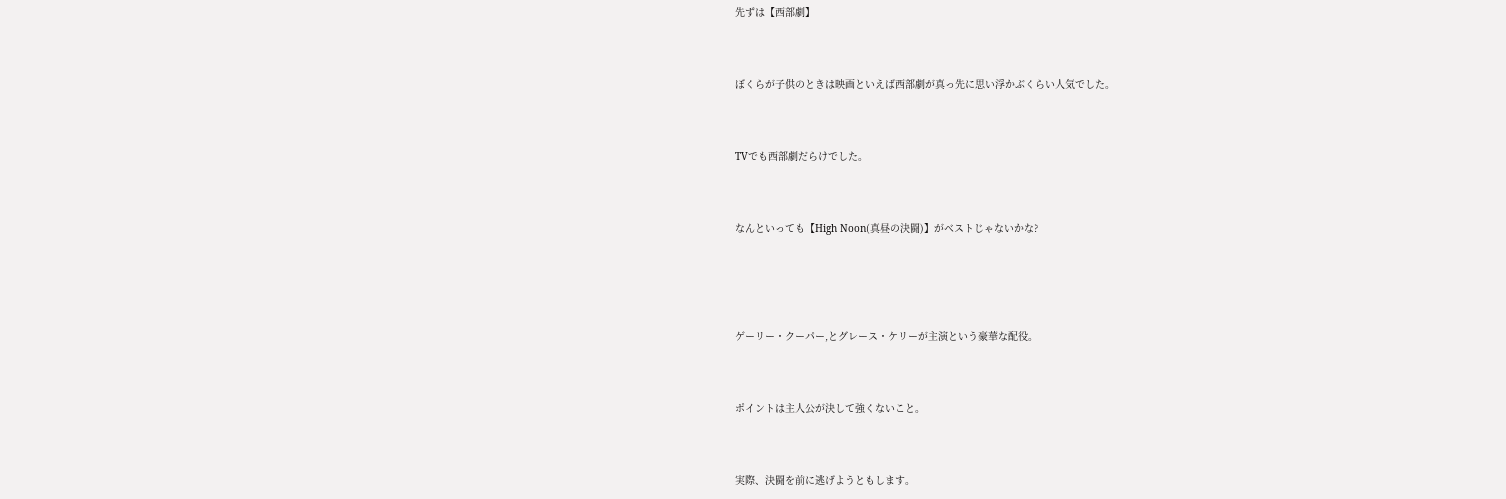先ずは【西部劇】



ぼくらが子供のときは映画といえば西部劇が真っ先に思い浮かぶくらい人気でした。



TVでも西部劇だらけでした。



なんといっても【High Noon(真昼の決闘)】がベストじゃないかな?





ゲーリー・クーパー,とグレース・ケリーが主演という豪華な配役。



ポイントは主人公が決して強くないこと。



実際、決闘を前に逃げようともします。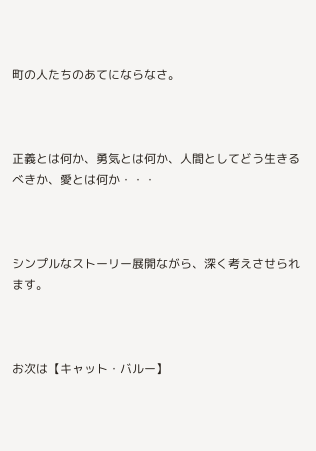町の人たちのあてにならなさ。



正義とは何か、勇気とは何か、人間としてどう生きるべきか、愛とは何か・・・



シンプルなストーリー展開ながら、深く考えさせられます。



お次は【キャット・バルー】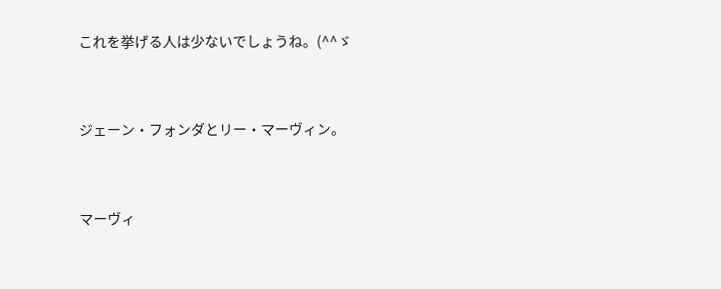これを挙げる人は少ないでしょうね。(^^ゞ



ジェーン・フォンダとリー・マーヴィン。



マーヴィ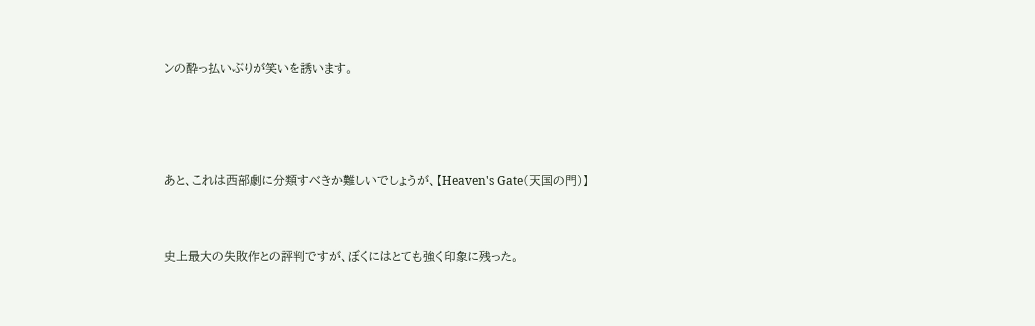ンの酔っ払いぶりが笑いを誘います。





あと、これは西部劇に分類すべきか難しいでしょうが、【Heaven's Gate(天国の門)】



史上最大の失敗作との評判ですが、ぼくにはとても強く印象に残った。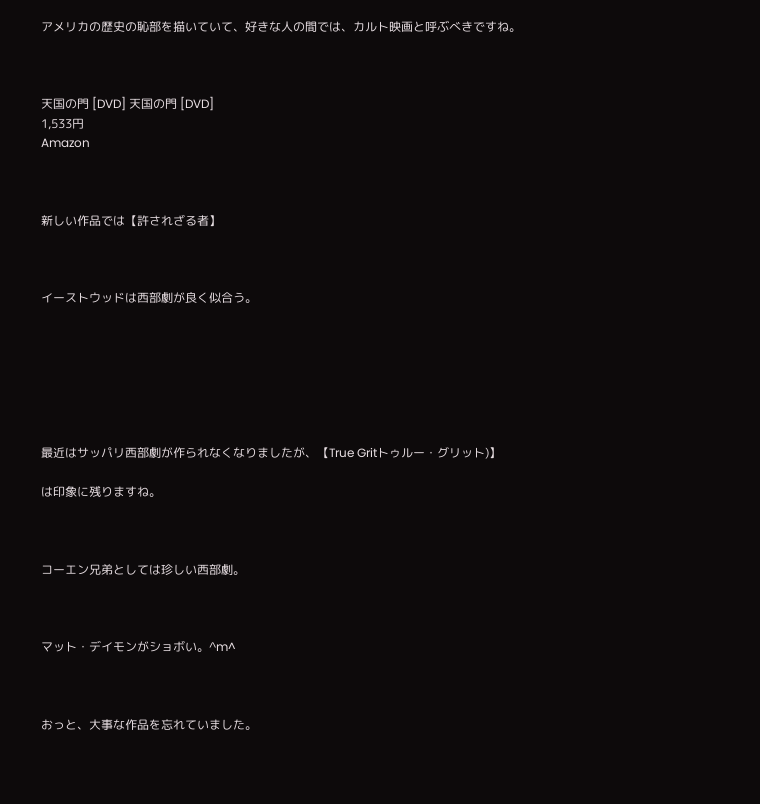アメリカの歴史の恥部を描いていて、好きな人の間では、カルト映画と呼ぶべきですね。



天国の門 [DVD] 天国の門 [DVD]
1,533円
Amazon



新しい作品では【許されざる者】



イーストウッドは西部劇が良く似合う。







最近はサッパリ西部劇が作られなくなりましたが、【True Gritトゥルー・グリット)】

は印象に残りますね。



コーエン兄弟としては珍しい西部劇。



マット・デイモンがショボい。^m^



おっと、大事な作品を忘れていました。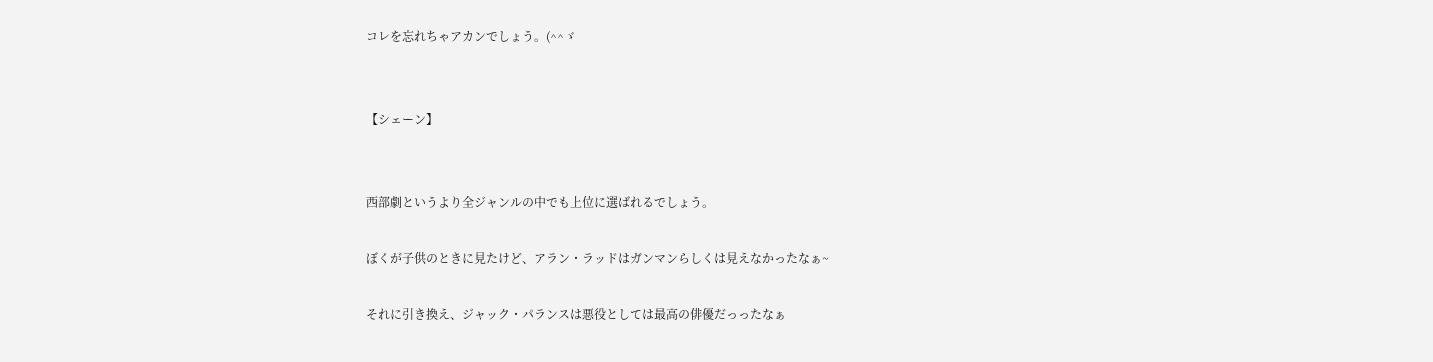コレを忘れちゃアカンでしょう。(^^ゞ


【シェーン】


西部劇というより全ジャンルの中でも上位に選ばれるでしょう。

ぼくが子供のときに見たけど、アラン・ラッドはガンマンらしくは見えなかったなぁ~

それに引き換え、ジャック・パランスは悪役としては最高の俳優だっったなぁ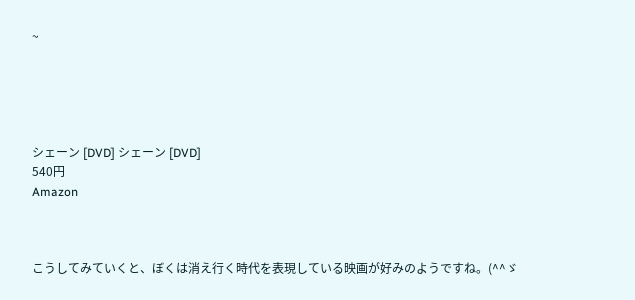~





シェーン [DVD] シェーン [DVD]
540円
Amazon



こうしてみていくと、ぼくは消え行く時代を表現している映画が好みのようですね。(^^ゞ